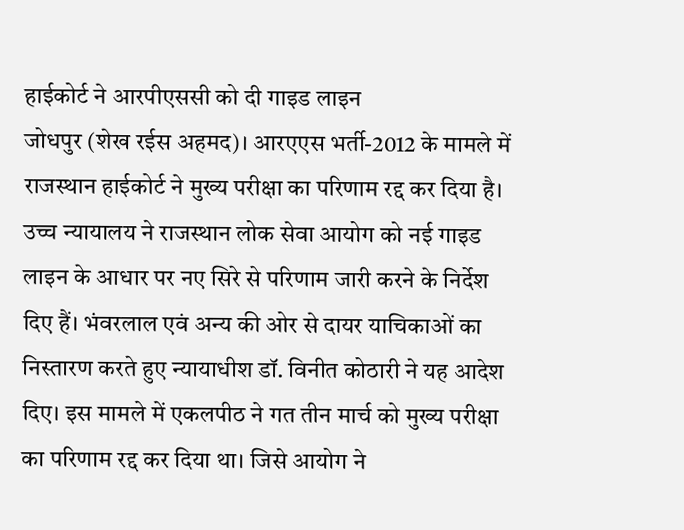हाईकोर्ट ने आरपीएससी को दी गाइड लाइन
जोधपुर (शेख रईस अहमद)। आरएएस भर्ती-2012 के मामले में राजस्थान हाईकोर्ट ने मुख्य परीक्षा का परिणाम रद्द कर दिया है। उच्च न्यायालय ने राजस्थान लोक सेवा आयोग को नई गाइड लाइन के आधार पर नए सिरे से परिणाम जारी करने के निर्देश दिए हैं। भंवरलाल एवं अन्य की ओर से दायर याचिकाओं का निस्तारण करते हुए न्यायाधीश डॉ. विनीत कोठारी ने यह आदेश दिए। इस मामले में एकलपीठ ने गत तीन मार्च को मुख्य परीक्षा का परिणाम रद्द कर दिया था। जिसे आयोग ने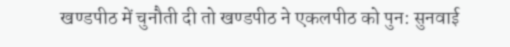खण्डपीठ में चुनौती दी तो खण्डपीठ ने एकलपीठ को पुन: सुनवाई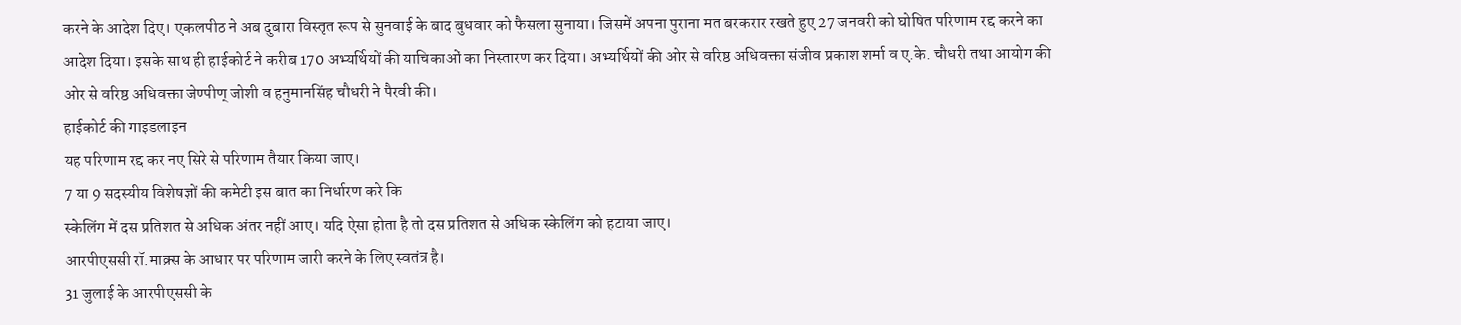करने के आदेश दिए। एकलपीठ ने अब दुबारा विस्तृत रूप से सुनवाई के बाद बुधवार को फैसला सुनाया। जिसमें अपना पुराना मत बरकरार रखते हुए 27 जनवरी को घोषित परिणाम रद्द करने का आदेश दिया। इसके साथ ही हाईकोर्ट ने करीब 170 अभ्यर्थियों की याचिकाओं का निस्तारण कर दिया। अभ्यर्थियों की ओर से वरिष्ठ अधिवक्ता संजीव प्रकाश शर्मा व ए.के. चौधरी तथा आयोग की ओर से वरिष्ठ अधिवक्ता जेण्पीण् जोशी व हनुमानसिंह चौधरी ने पैरवी की।
हाईकोर्ट की गाइडलाइन
यह परिणाम रद्द कर नए सिरे से परिणाम तैयार किया जाए।
7 या 9 सदस्यीय विशेषज्ञों की कमेटी इस बात का निर्धारण करे कि
स्केलिंग में दस प्रतिशत से अधिक अंतर नहीं आए। यदि ऐसा होता है तो दस प्रतिशत से अधिक स्केलिंग को हटाया जाए।
आरपीएससी रॉ.माक्र्स के आधार पर परिणाम जारी करने के लिए स्वतंत्र है।
31 जुलाई के आरपीएससी के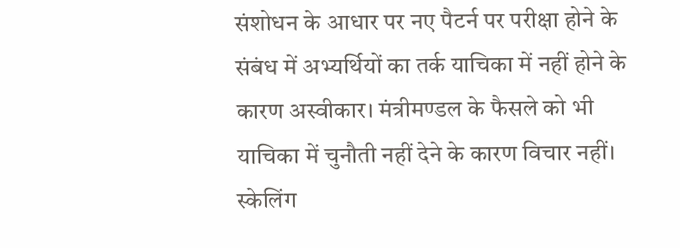संशोधन के आधार पर नए पैटर्न पर परीक्षा होने के संबंध में अभ्यर्थियों का तर्क याचिका में नहीं होने के कारण अस्वीकार। मंत्रीमण्डल के फैसले को भी याचिका में चुनौती नहीं देने के कारण विचार नहीं।
स्केलिंग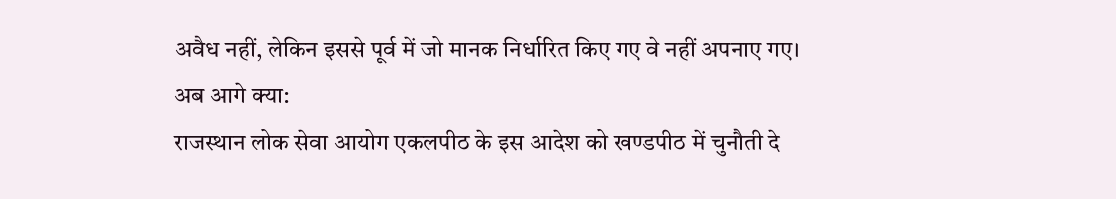अवैध नहीं, लेकिन इससे पूर्व में जो मानक निर्धारित किए गए वे नहीं अपनाए गए।
अब आगे क्या:
राजस्थान लोक सेवा आयोग एकलपीठ के इस आदेश को खण्डपीठ में चुनौती दे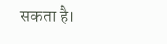सकता है।